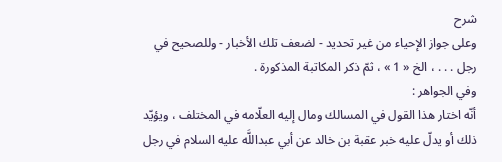شرح
وعلى جواز الإحياء من غير تحديد - لضعف تلك الأخبار - وللصحيح في رجل . . . ، الخ « 1 » ، ثمّ ذكر المكاتبة المذكورة .
وفي الجواهر :
أنّه اختار هذا القول في المسالك ومال إليه العلّامه في المختلف ، ويؤيّد ذلك أو يدلّ عليه خبر عقبة بن خالد عن أبي عبداللَّه عليه السلام في رجل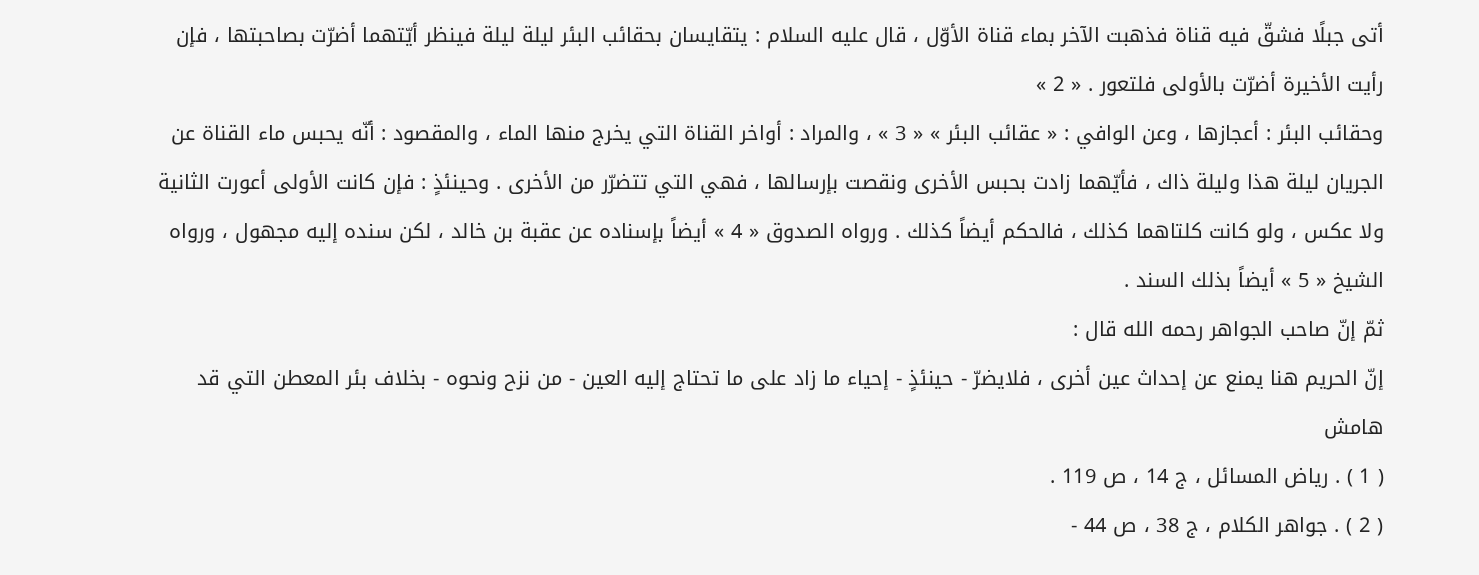أتى جبلًا فشقّ فيه قناة فذهبت الآخر بماء قناة الأوّل ، قال عليه السلام : يتقايسان بحقائب البئر ليلة ليلة فينظر أيّتهما أضرّت بصاحبتها ، فإن رأيت الأخيرة أضرّت بالأولى فلتعور . « 2 »
وحقائب البئر : أعجازها ، وعن الوافي : « عقائب البئر » « 3 » ، والمراد : أواخر القناة التي يخرج منها الماء ، والمقصود : أنّه يحبس ماء القناة عن الجريان ليلة هذا وليلة ذاك ، فأيّهما زادت بحبس الأخرى ونقصت بإرسالها ، فهي التي تتضرّر من الأخرى . وحينئذٍ : فإن كانت الأولى أعورت الثانية ولا عكس ، ولو كانت كلتاهما كذلك ، فالحكم أيضاً كذلك . ورواه الصدوق « 4 » أيضاً بإسناده عن عقبة بن خالد ، لكن سنده إليه مجهول ، ورواه الشيخ « 5 » أيضاً بذلك السند .
ثمّ إنّ صاحب الجواهر رحمه الله قال :
إنّ الحريم هنا يمنع عن إحداث عين أخرى ، فلايضرّ - حينئذٍ - إحياء ما زاد على ما تحتاج إليه العين - من نزح ونحوه - بخلاف بئر المعطن التي قد
هامش
( 1 ) . رياض المسائل ، ج 14 ، ص 119 .
( 2 ) . جواهر الكلام ، ج 38 ، ص 44 -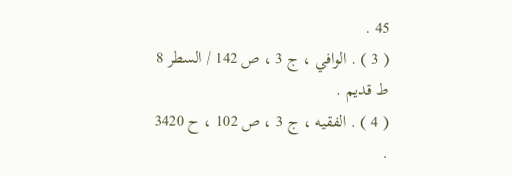45 .
( 3 ) . الوافي ، ج 3 ، ص 142 / السطر 8 ط قديم .
( 4 ) . الفقيه ، ج 3 ، ص 102 ، ح 3420 .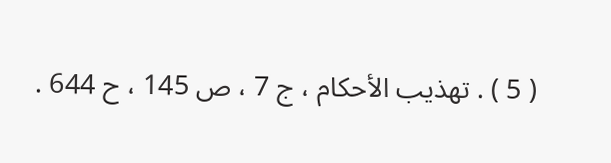( 5 ) . تهذيب الأحكام ، ج 7 ، ص 145 ، ح 644 .